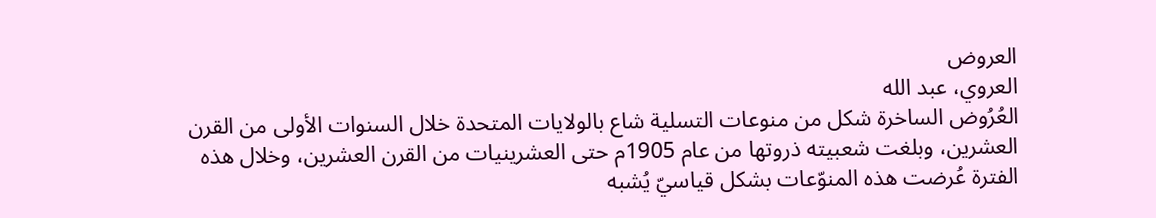العروض
العروي، عبد الله
العُرُوض الساخرة شكل من منوعات التسلية شاع بالولايات المتحدة خلال السنوات الأولى من القرن العشرين، وبلغت شعبيته ذروتها من عام 1905م حتى العشرينيات من القرن العشرين، وخلال هذه الفترة عُرضت هذه المنوّعات بشكل قياسيّ يُشبه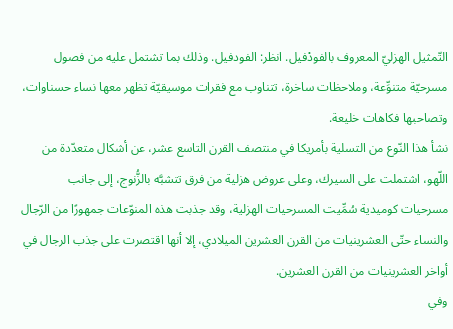التّمثيل الهزليّ المعروف بالفودْفيل. انظر: الفودفيل. وذلك بما تشتمل عليه من فصول مسرحيّة متنوِّعة، وملاحظات ساخرة، تتناوب مع فقرات موسيقيّة تظهر معها نساء حسناوات، وتصاحبها فكاهات خليعة.
نشأ هذا النّوع من التسلية بأمريكا في منتصف القرن التاسع عشر، عن أشكال متعدّدة من اللّهو، اشتملت على السيرك، وعلى عروض هزلية من فرق تتشبَّه بالزُّنوج، إلى جانب مسرحيات كوميدية سُمِّيت المسرحيات الهزلية، وقد جذبت هذه المنوّعات جمهورًا من الرّجال والنساء حتّى العشرينيات من القرن العشرين الميلادي، إلا أنها اقتصرت على جذب الرجال في أواخر العشرينيات من القرن العشرين.
وفي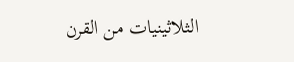الثلاثينيات من القرن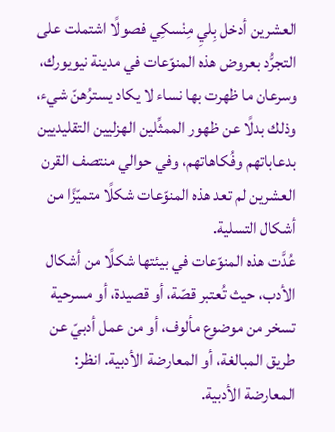العشرين أدخل بِليِ مِنْسكِي فصولًا اشتملت على التجرُّد بعروض هذه المنوّعات في مدينة نيويورك، وسرعان ما ظهرت بها نساء لا يكاد يسترُهنّ شيء، وذلك بدلًا عن ظهور الممثِّلين الهزليين التقليديين بدعاباتهم وفُكاهاتهم، وفي حوالي منتصف القرن العشرين لم تعد هذه المنوّعات شكلًا متميّزًا من أشكال التسلية.
عُدَّت هذه المنوّعات في بيئتها شكلًا من أشكال الأدب، حيث تُعتبر قصّة، أو قصيدة، أو مسرحية تسخر من موضوع مألوف، أو من عمل أدبيّ عن طريق المبالغة، أو المعارضة الأدبية. انظر: المعارضة الأدبية.